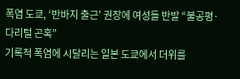폭염 도쿄, ‘반바지 출근’ 권장에 여성들 반발 “불공평·다리털 곤혹”
기록적 폭염에 시달리는 일본 도쿄에서 더위를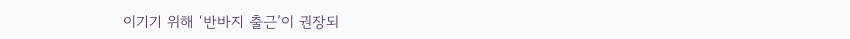이기기 위해 ‘반바지 출근’이 권장되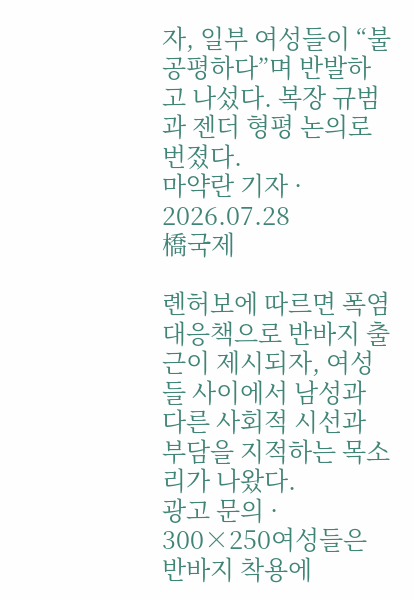자, 일부 여성들이 “불공평하다”며 반발하고 나섰다. 복장 규범과 젠더 형평 논의로 번졌다.
마약란 기자 · 2026.07.28
橋국제

롄허보에 따르면 폭염 대응책으로 반바지 출근이 제시되자, 여성들 사이에서 남성과 다른 사회적 시선과 부담을 지적하는 목소리가 나왔다.
광고 문의 · 300×250여성들은 반바지 착용에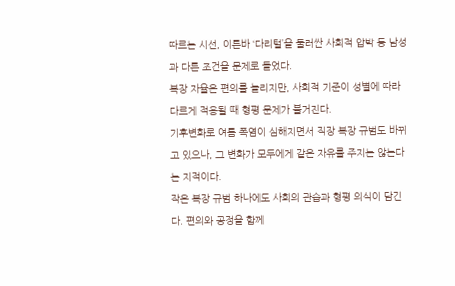따르는 시선, 이른바 ‘다리털’을 둘러싼 사회적 압박 등 남성과 다른 조건을 문제로 들었다.
복장 자율은 편의를 늘리지만, 사회적 기준이 성별에 따라 다르게 적용될 때 형평 문제가 불거진다.
기후변화로 여름 폭염이 심해지면서 직장 복장 규범도 바뀌고 있으나, 그 변화가 모두에게 같은 자유를 주지는 않는다는 지적이다.
작은 복장 규범 하나에도 사회의 관습과 형평 의식이 담긴다. 편의와 공정을 함께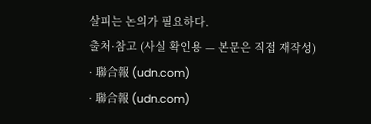살피는 논의가 필요하다.
출처·참고 (사실 확인용 — 본문은 직접 재작성)
· 聯合報 (udn.com)
· 聯合報 (udn.com)